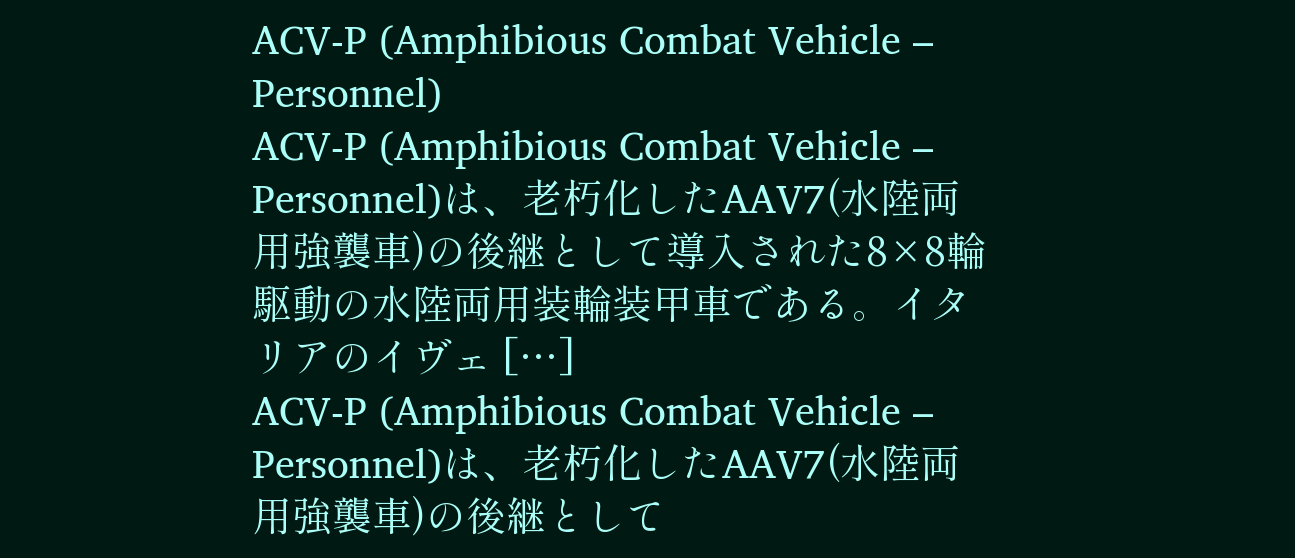ACV-P (Amphibious Combat Vehicle – Personnel)
ACV-P (Amphibious Combat Vehicle – Personnel)は、老朽化したAAV7(水陸両用強襲車)の後継として導入された8×8輪駆動の水陸両用装輪装甲車である。イタリアのイヴェ […]
ACV-P (Amphibious Combat Vehicle – Personnel)は、老朽化したAAV7(水陸両用強襲車)の後継として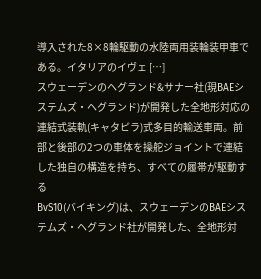導入された8×8輪駆動の水陸両用装輪装甲車である。イタリアのイヴェ […]
スウェーデンのヘグランド&サナー社(現BAEシステムズ・ヘグランド)が開発した全地形対応の連結式装軌(キャタピラ)式多目的輸送車両。前部と後部の2つの車体を操舵ジョイントで連結した独自の構造を持ち、すべての履帯が駆動する
BvS10(バイキング)は、スウェーデンのBAEシステムズ・ヘグランド社が開発した、全地形対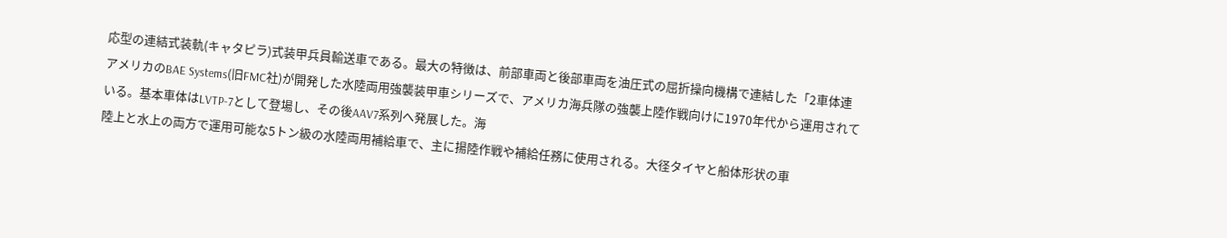応型の連結式装軌(キャタピラ)式装甲兵員輸送車である。最大の特徴は、前部車両と後部車両を油圧式の屈折操向機構で連結した「2車体連
アメリカのBAE Systems(旧FMC社)が開発した水陸両用強襲装甲車シリーズで、アメリカ海兵隊の強襲上陸作戦向けに1970年代から運用されている。基本車体はLVTP-7として登場し、その後AAV7系列へ発展した。海
陸上と水上の両方で運用可能な5トン級の水陸両用補給車で、主に揚陸作戦や補給任務に使用される。大径タイヤと船体形状の車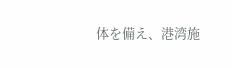体を備え、港湾施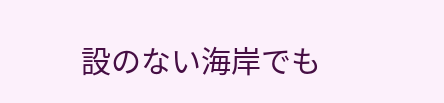設のない海岸でも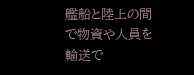艦船と陸上の間で物資や人員を輸送で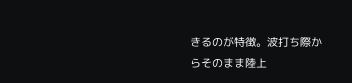きるのが特徴。波打ち際からそのまま陸上